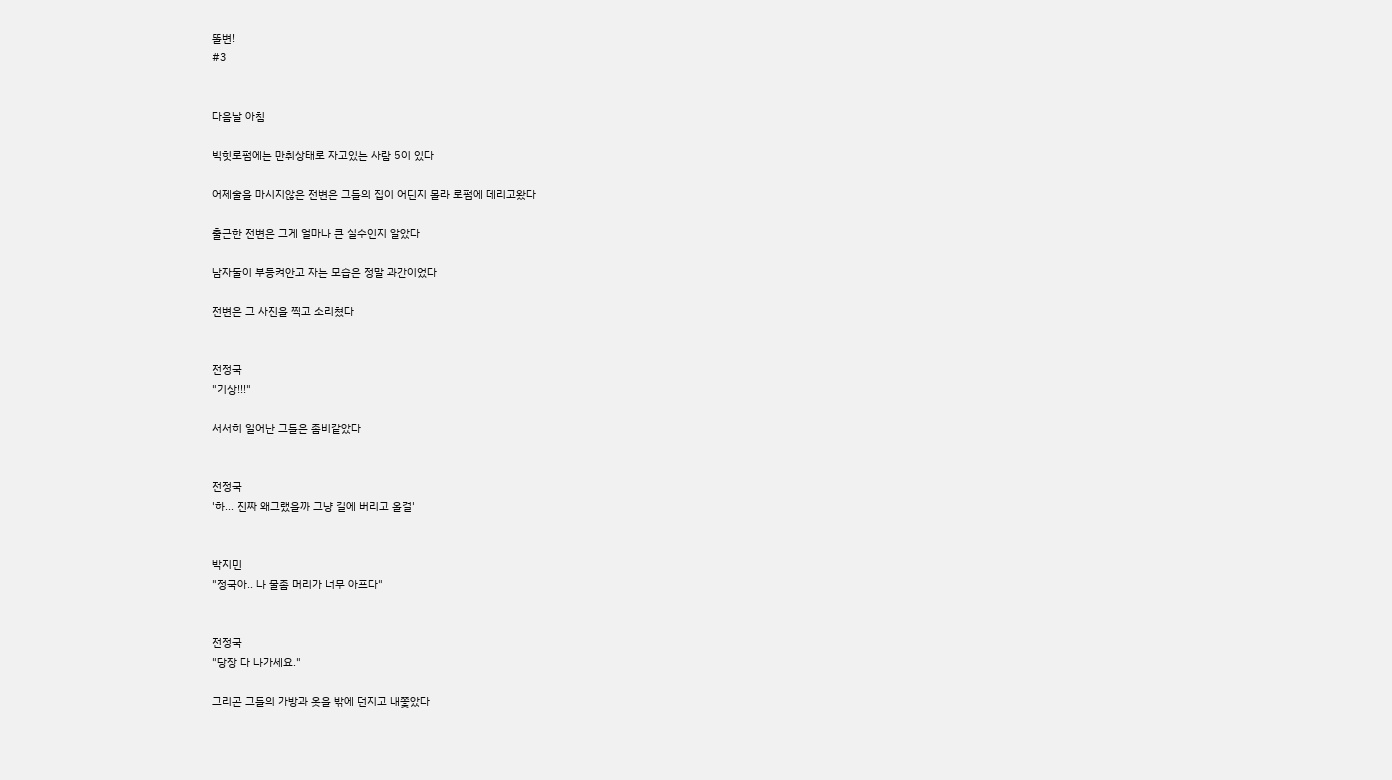똘변!
#3


다음날 아침

빅힛로펌에는 만취상태로 자고있는 사람 5이 있다

어제술을 마시지않은 전변은 그들의 집이 어딘지 몰라 로펌에 데리고왔다

출근한 전변은 그게 얼마나 큰 실수인지 알았다

남자둘이 부등켜안고 자는 모습은 정말 과간이었다

전변은 그 사진을 찍고 소리쳤다


전정국
"기상!!!"

서서히 일어난 그들은 좀비같았다


전정국
'하... 진짜 왜그랬을까 그냥 길에 버리고 올걸'


박지민
"정국아.. 나 물좀 머리가 너무 아프다"


전정국
"당장 다 나가세요."

그리곤 그들의 가방과 옷을 밖에 던지고 내쫓았다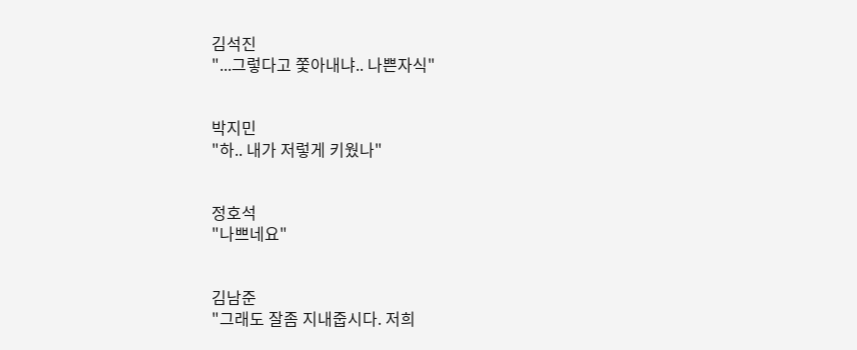김석진
"...그렇다고 쫓아내냐.. 나쁜자식"


박지민
"하.. 내가 저렇게 키웠나"


정호석
"나쁘네요"


김남준
"그래도 잘좀 지내줍시다. 저희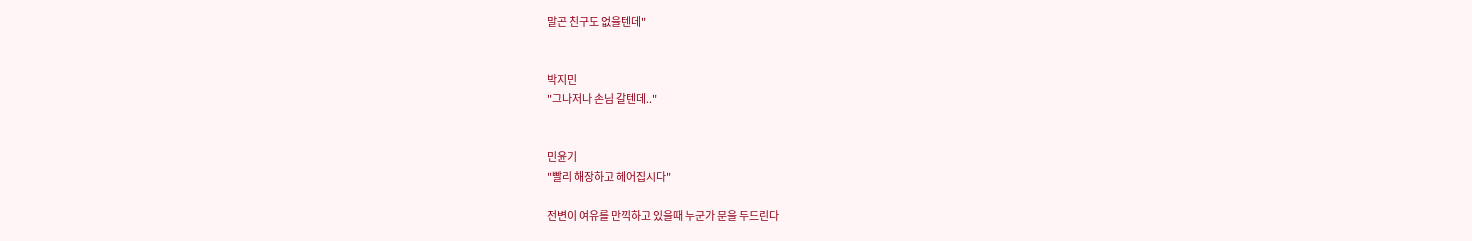말곤 친구도 없을텐데"


박지민
"그나저나 손님 갈텐데.."


민윤기
"빨리 해장하고 헤어집시다"

전변이 여유를 만끽하고 있을때 누군가 문을 두드린다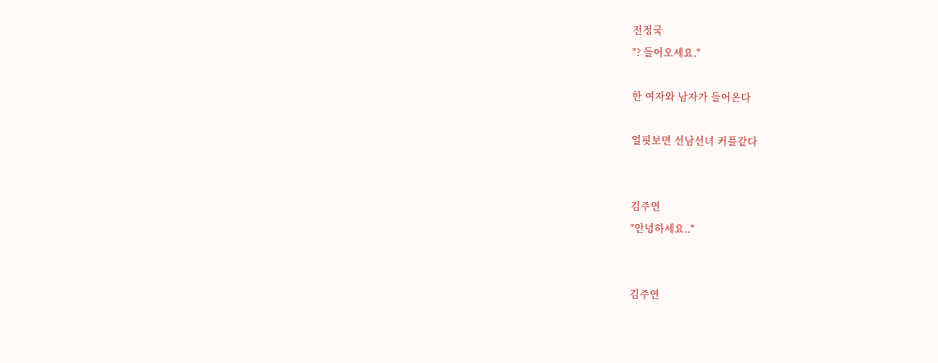전정국
"? 들어오세요."

한 여자와 남자가 들어온다

얼핏보면 선남선녀 커플같다


김주연
"안녕하세요.."


김주연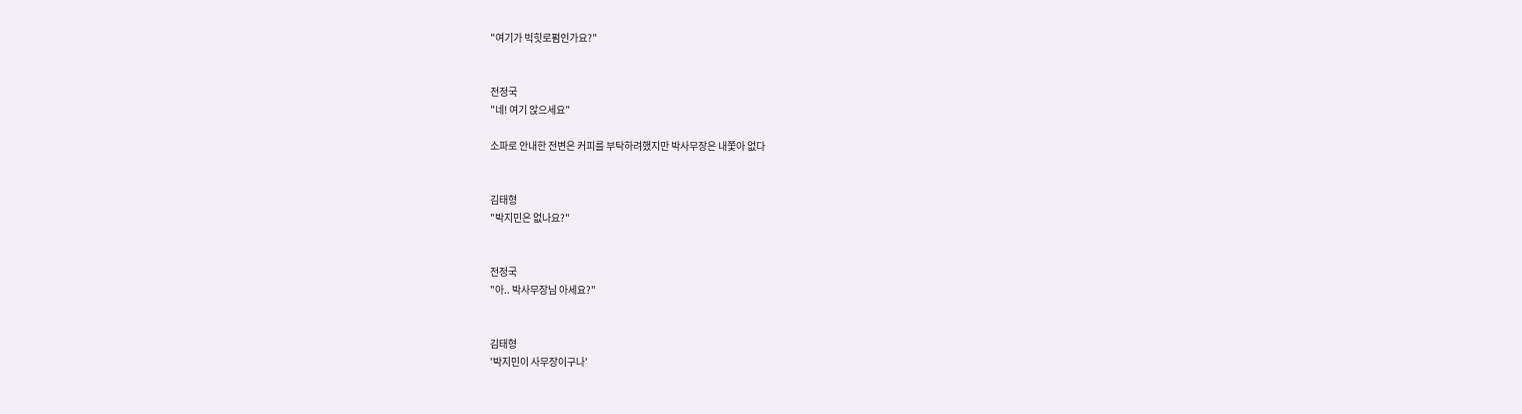"여기가 빅힛로펌인가요?"


전정국
"네! 여기 앉으세요"

소파로 안내한 전변은 커피를 부탁하려했지만 박사무장은 내쫓아 없다


김태형
"박지민은 없나요?"


전정국
"아.. 박사무장님 아세요?"


김태형
'박지민이 사무장이구나'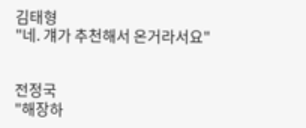김태형
"네. 걔가 추천해서 온거라서요"


전정국
"해장하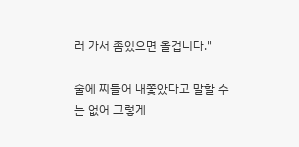러 가서 좀있으면 올겁니다."

술에 찌들어 내쫓았다고 말할 수는 없어 그렇게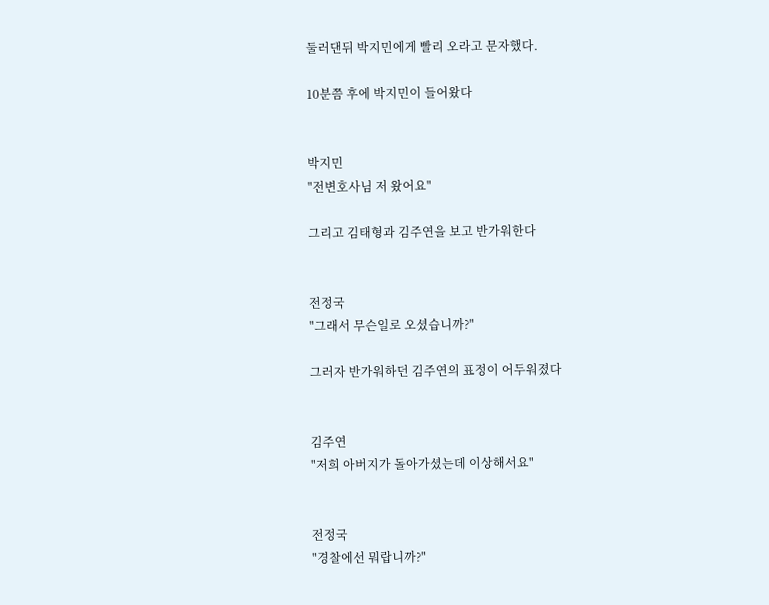둘러댄뒤 박지민에게 빨리 오라고 문자했다.

10분쯤 후에 박지민이 들어왔다


박지민
"전변호사님 저 왔어요"

그리고 김태형과 김주연을 보고 반가워한다


전정국
"그래서 무슨일로 오셨습니까?"

그러자 반가워하던 김주연의 표정이 어두워졌다


김주연
"저희 아버지가 돌아가셨는데 이상해서요"


전정국
"경찰에선 뭐랍니까?"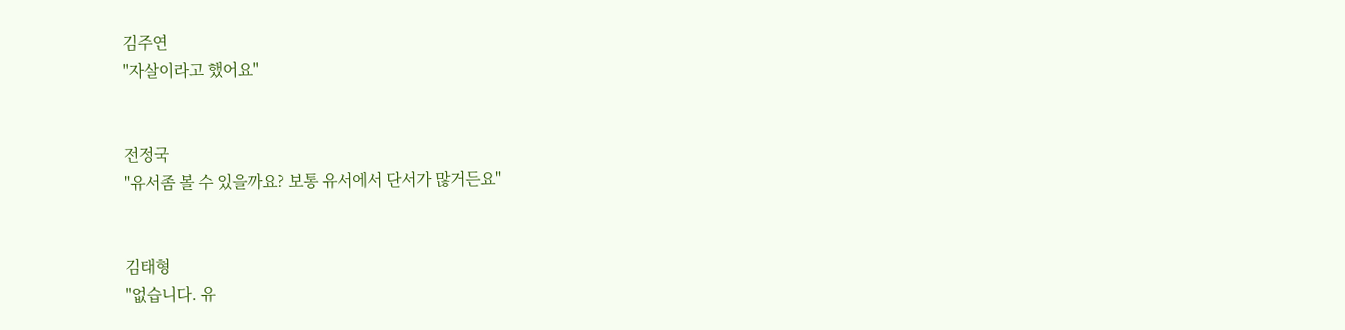김주연
"자살이라고 했어요"


전정국
"유서좀 볼 수 있을까요? 보통 유서에서 단서가 많거든요"


김태형
"없습니다. 유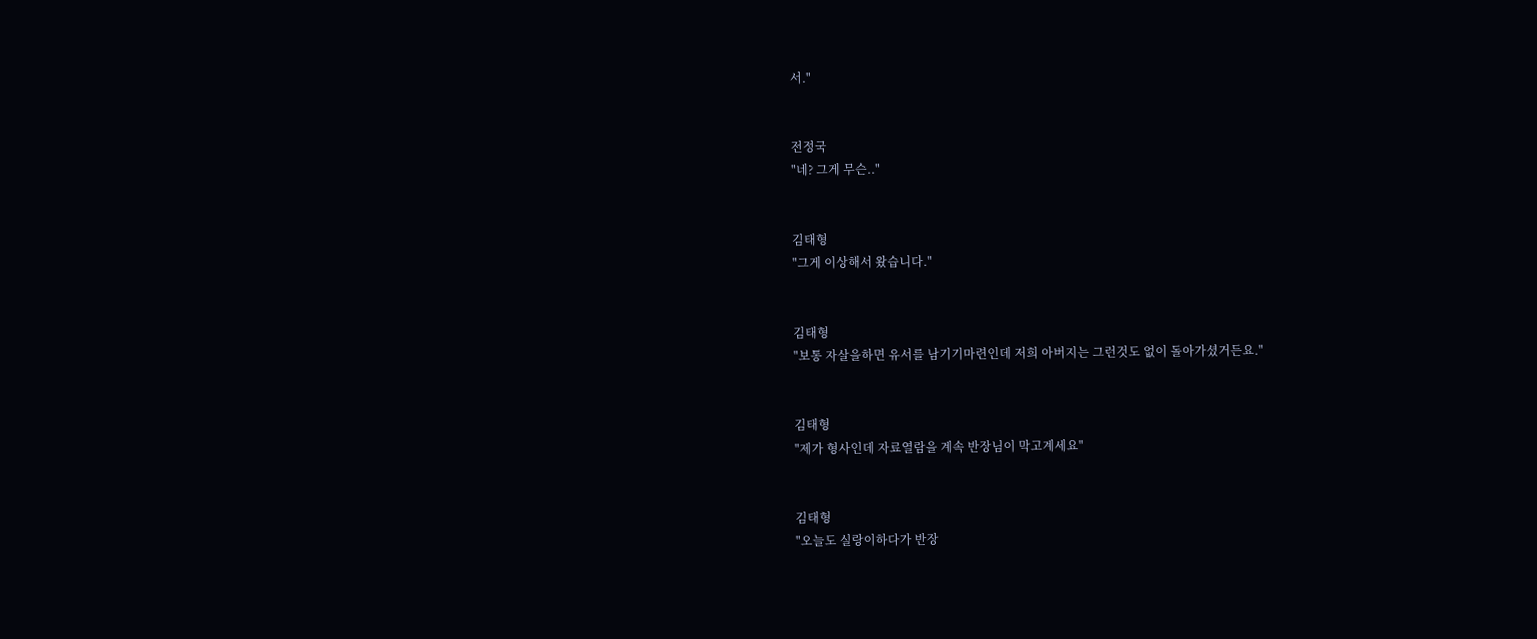서."


전정국
"네? 그게 무슨.."


김태형
"그게 이상해서 왔습니다."


김태형
"보통 자살을하면 유서를 남기기마련인데 저희 아버지는 그런것도 없이 돌아가셨거든요."


김태형
"제가 형사인데 자료열람을 계속 반장님이 막고계세요"


김태형
"오늘도 실랑이하다가 반장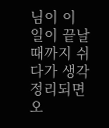님이 이 일이 끝날 때까지 쉬다가 생각 정리되면 오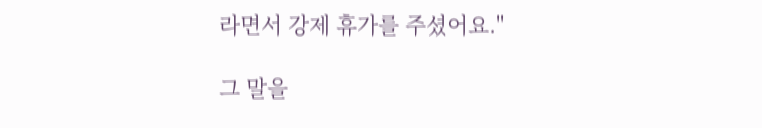라면서 강제 휴가를 주셨어요."

그 말을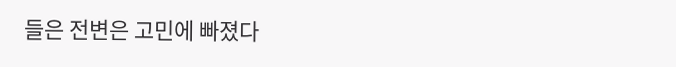들은 전변은 고민에 빠졌다